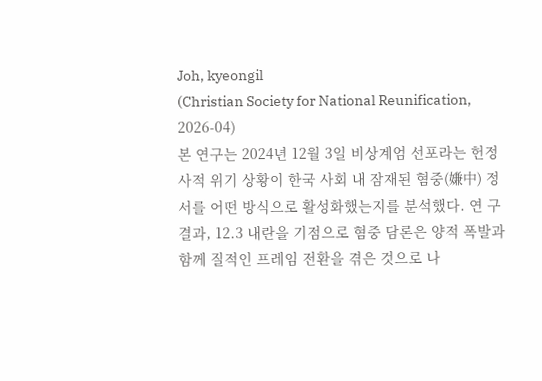Joh, kyeongil
(Christian Society for National Reunification, 2026-04)
본 연구는 2024년 12월 3일 비상계엄 선포라는 헌정사적 위기 상황이 한국 사회 내 잠재된 혐중(嫌中) 정서를 어떤 방식으로 활성화했는지를 분석했다. 연 구 결과, 12.3 내란을 기점으로 혐중 담론은 양적 폭발과 함께 질적인 프레임 전환을 겪은 것으로 나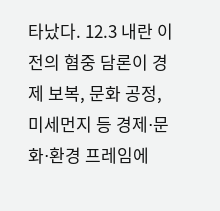타났다. 12.3 내란 이전의 혐중 담론이 경제 보복, 문화 공정, 미세먼지 등 경제⋅문화⋅환경 프레임에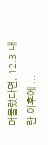머물렀다면, 12.3 내란 이후에 ...